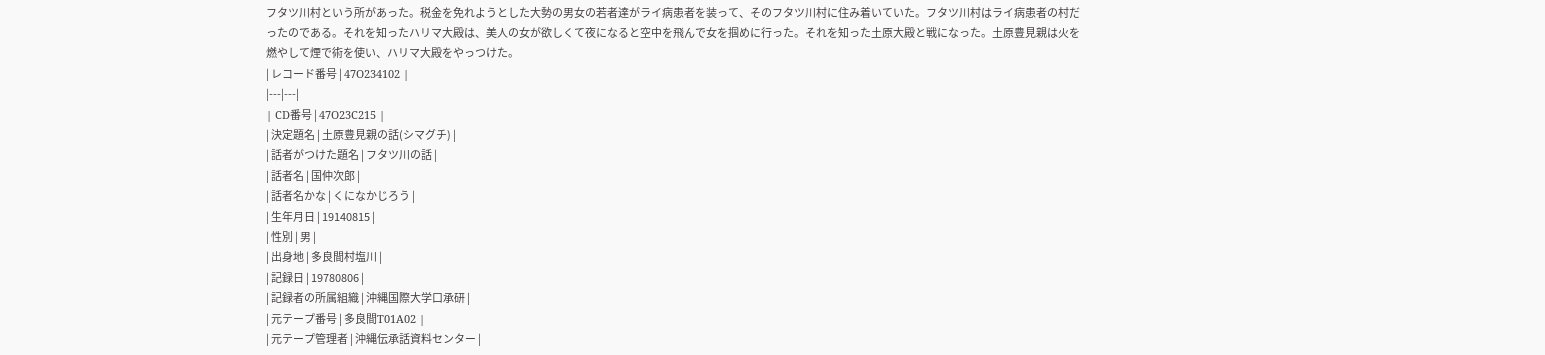フタツ川村という所があった。税金を免れようとした大勢の男女の若者達がライ病患者を装って、そのフタツ川村に住み着いていた。フタツ川村はライ病患者の村だったのである。それを知ったハリマ大殿は、美人の女が欲しくて夜になると空中を飛んで女を掴めに行った。それを知った土原大殿と戦になった。土原豊見親は火を燃やして煙で術を使い、ハリマ大殿をやっつけた。
| レコード番号 | 47O234102 |
|---|---|
| CD番号 | 47O23C215 |
| 決定題名 | 土原豊見親の話(シマグチ) |
| 話者がつけた題名 | フタツ川の話 |
| 話者名 | 国仲次郎 |
| 話者名かな | くになかじろう |
| 生年月日 | 19140815 |
| 性別 | 男 |
| 出身地 | 多良間村塩川 |
| 記録日 | 19780806 |
| 記録者の所属組織 | 沖縄国際大学口承研 |
| 元テープ番号 | 多良間T01A02 |
| 元テープ管理者 | 沖縄伝承話資料センター |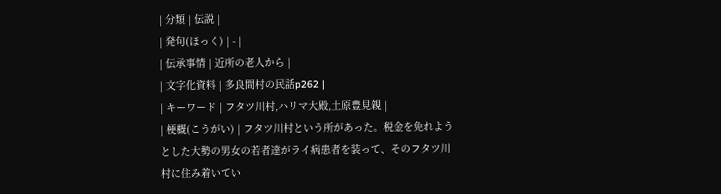| 分類 | 伝説 |
| 発句(ほっく) | - |
| 伝承事情 | 近所の老人から |
| 文字化資料 | 多良間村の民話p262 |
| キーワード | フタツ川村,ハリマ大殿,土原豊見親 |
| 梗概(こうがい) | フタツ川村という所があった。税金を免れようとした大勢の男女の若者達がライ病患者を装って、そのフタツ川村に住み着いてい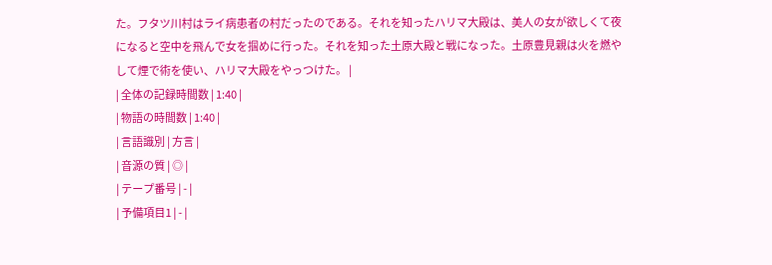た。フタツ川村はライ病患者の村だったのである。それを知ったハリマ大殿は、美人の女が欲しくて夜になると空中を飛んで女を掴めに行った。それを知った土原大殿と戦になった。土原豊見親は火を燃やして煙で術を使い、ハリマ大殿をやっつけた。 |
| 全体の記録時間数 | 1:40 |
| 物語の時間数 | 1:40 |
| 言語識別 | 方言 |
| 音源の質 | ◎ |
| テープ番号 | - |
| 予備項目1 | - |